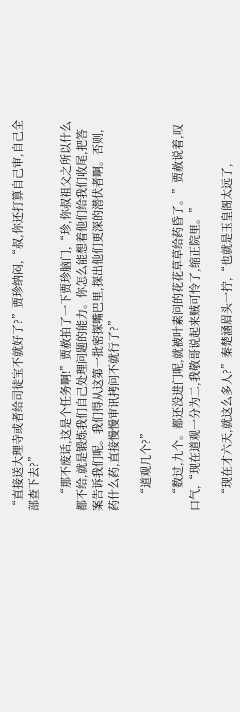“直接送大理寺或者给司徒宝不就好了?”贾珍纳闷,“叔,你还打算自己审,自己全部查下去?”

    “那不废话,这是个任务啊!”贾赦拍了一下贾珍脑门,“珍,你叔祖父之所以什么都不给,就是锻炼我们自己处理问题的能力。你怎么能想着他们给我们收尾,把答案告诉我们呢。我们得从这第一批密探嘴巴里,探出他们更深的潜伏者啊。否则,药什么药,直接慢慢审讯拷问不就行了?”

    “道观几个?”

    “数过,九个。都还没进门呢,就被叶素问的花花草草给药昏了。”贾赦说着,叹口气,“现在道观一分为二,我敬哥说起来贼可怜了,缩正院里。”

    “现在才六天,就这么多人?”秦楚涵眉头一拧,“也就是玉皇阁太远了,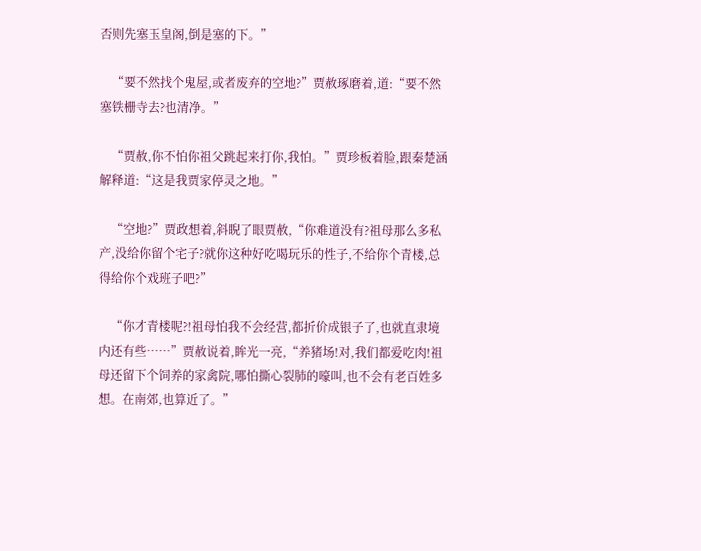否则先塞玉皇阁,倒是塞的下。”

    “要不然找个鬼屋,或者废弃的空地?”贾赦琢磨着,道:“要不然塞铁栅寺去?也清净。”

    “贾赦,你不怕你祖父跳起来打你,我怕。”贾珍板着脸,跟秦楚涵解释道:“这是我贾家停灵之地。”

    “空地?”贾政想着,斜睨了眼贾赦,“你难道没有?祖母那么多私产,没给你留个宅子?就你这种好吃喝玩乐的性子,不给你个青楼,总得给你个戏班子吧?”

    “你才青楼呢?!祖母怕我不会经营,都折价成银子了,也就直隶境内还有些……”贾赦说着,眸光一亮,“养猪场!对,我们都爱吃肉!祖母还留下个饲养的家禽院,哪怕撕心裂肺的嚎叫,也不会有老百姓多想。在南郊,也算近了。”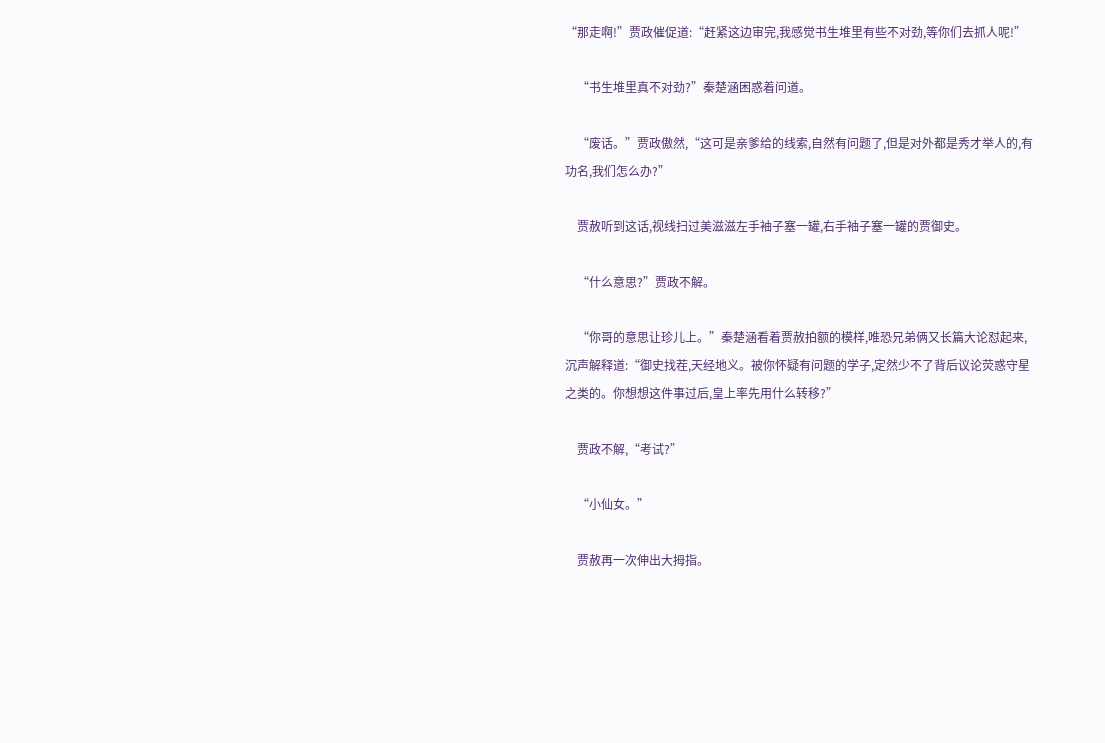“那走啊!”贾政催促道:“赶紧这边审完,我感觉书生堆里有些不对劲,等你们去抓人呢!”

    “书生堆里真不对劲?”秦楚涵困惑着问道。

    “废话。”贾政傲然,“这可是亲爹给的线索,自然有问题了,但是对外都是秀才举人的,有功名,我们怎么办?”

    贾赦听到这话,视线扫过美滋滋左手袖子塞一罐,右手袖子塞一罐的贾御史。

    “什么意思?”贾政不解。

    “你哥的意思让珍儿上。”秦楚涵看着贾赦拍额的模样,唯恐兄弟俩又长篇大论怼起来,沉声解释道:“御史找茬,天经地义。被你怀疑有问题的学子,定然少不了背后议论荧惑守星之类的。你想想这件事过后,皇上率先用什么转移?”

    贾政不解,“考试?”

    “小仙女。”

    贾赦再一次伸出大拇指。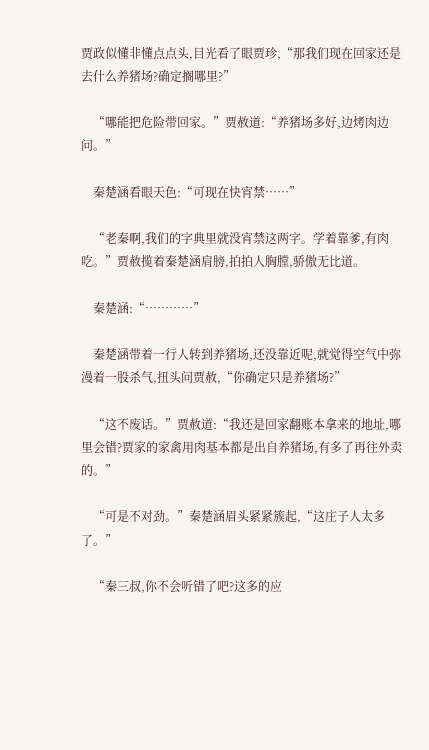贾政似懂非懂点点头,目光看了眼贾珍,“那我们现在回家还是去什么养猪场?确定搁哪里?”

    “哪能把危险带回家。”贾赦道:“养猪场多好,边烤肉边问。”

    秦楚涵看眼天色:“可现在快宵禁……”

    “老秦啊,我们的字典里就没宵禁这两字。学着靠爹,有肉吃。”贾赦揽着秦楚涵肩膀,拍拍人胸膛,骄傲无比道。

    秦楚涵:“…………”

    秦楚涵带着一行人转到养猪场,还没靠近呢,就觉得空气中弥漫着一股杀气,扭头问贾赦,“你确定只是养猪场?”

    “这不废话。”贾赦道:“我还是回家翻账本拿来的地址,哪里会错?贾家的家禽用肉基本都是出自养猪场,有多了再往外卖的。”

    “可是不对劲。”秦楚涵眉头紧紧簇起,“这庄子人太多了。”

    “秦三叔,你不会听错了吧?这多的应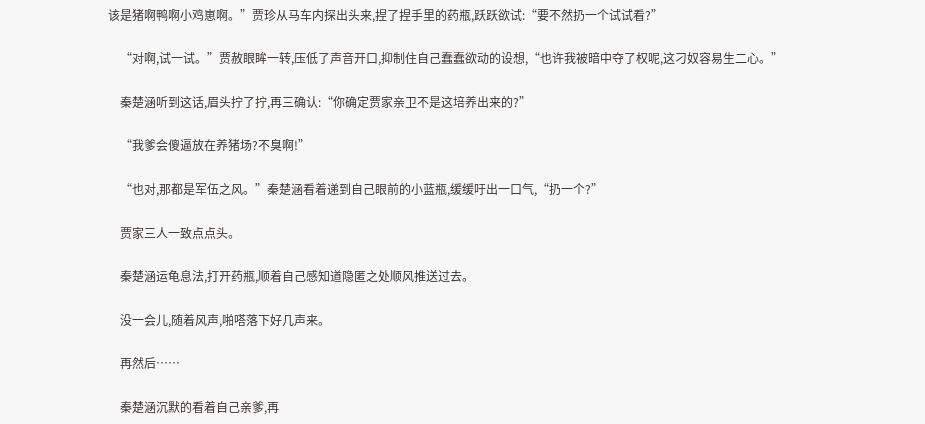该是猪啊鸭啊小鸡崽啊。”贾珍从马车内探出头来,捏了捏手里的药瓶,跃跃欲试:“要不然扔一个试试看?”

    “对啊,试一试。”贾赦眼眸一转,压低了声音开口,抑制住自己蠢蠢欲动的设想,“也许我被暗中夺了权呢,这刁奴容易生二心。”

    秦楚涵听到这话,眉头拧了拧,再三确认:“你确定贾家亲卫不是这培养出来的?”

    “我爹会傻逼放在养猪场?不臭啊!”

    “也对,那都是军伍之风。”秦楚涵看着递到自己眼前的小蓝瓶,缓缓吁出一口气,“扔一个?”

    贾家三人一致点点头。

    秦楚涵运龟息法,打开药瓶,顺着自己感知道隐匿之处顺风推送过去。

    没一会儿,随着风声,啪嗒落下好几声来。

    再然后……

    秦楚涵沉默的看着自己亲爹,再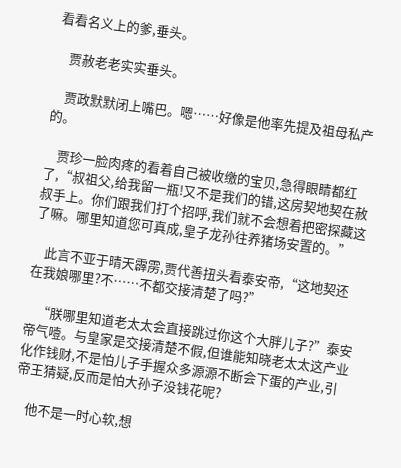看看名义上的爹,垂头。

    贾赦老老实实垂头。

    贾政默默闭上嘴巴。嗯……好像是他率先提及祖母私产的。

    贾珍一脸肉疼的看着自己被收缴的宝贝,急得眼睛都红了,“叔祖父,给我留一瓶!又不是我们的错,这房契地契在赦叔手上。你们跟我们打个招呼,我们就不会想着把密探藏这了嘛。哪里知道您可真成,皇子龙孙往养猪场安置的。”

    此言不亚于晴天霹雳,贾代善扭头看泰安帝,“这地契还在我娘哪里?不……不都交接清楚了吗?”

    “朕哪里知道老太太会直接跳过你这个大胖儿子?”泰安帝气噎。与皇家是交接清楚不假,但谁能知晓老太太这产业化作钱财,不是怕儿子手握众多源源不断会下蛋的产业,引帝王猜疑,反而是怕大孙子没钱花呢?

    他不是一时心软,想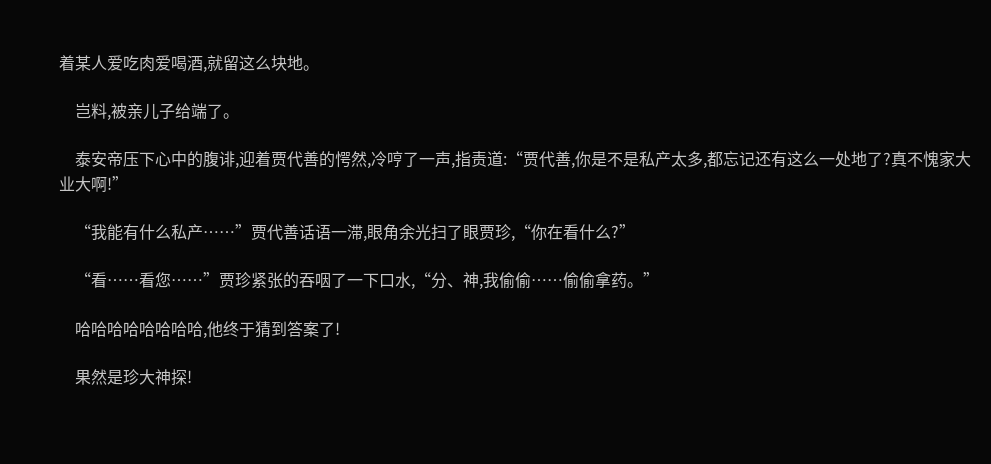着某人爱吃肉爱喝酒,就留这么块地。

    岂料,被亲儿子给端了。

    泰安帝压下心中的腹诽,迎着贾代善的愕然,冷哼了一声,指责道:“贾代善,你是不是私产太多,都忘记还有这么一处地了?真不愧家大业大啊!”

    “我能有什么私产……”贾代善话语一滞,眼角余光扫了眼贾珍,“你在看什么?”

    “看……看您……”贾珍紧张的吞咽了一下口水,“分、神,我偷偷……偷偷拿药。”

    哈哈哈哈哈哈哈哈,他终于猜到答案了!

    果然是珍大神探!